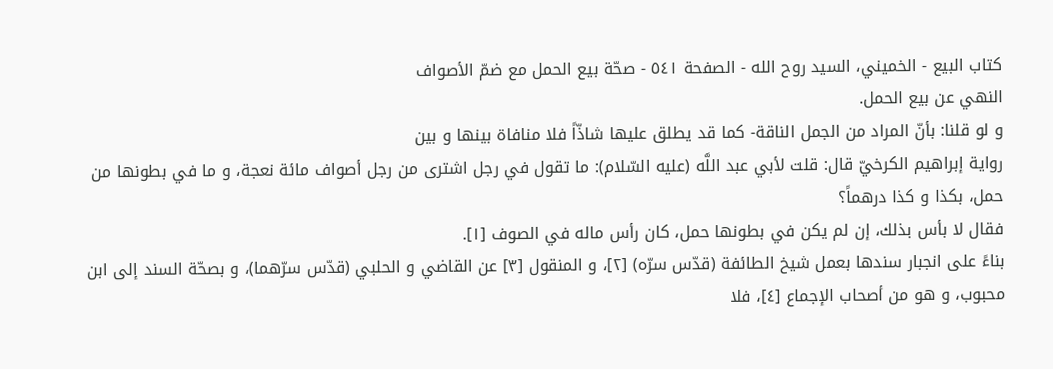كتاب البيع - الخميني، السيد روح الله - الصفحة ٥٤١ - صحّة بيع الحمل مع ضمّ الأصواف
النهي عن بيع الحمل.
و لو قلنا: بأنّ المراد من الجمل الناقة- كما قد يطلق عليها شاذّاً فلا منافاة بينها و بين
رواية إبراهيم الكرخيّ قال: قلت لأبي عبد اللَّه (عليه السّلام): ما تقول في رجل اشترى من رجل أصواف مائة نعجة، و ما في بطونها من حمل، بكذا و كذا درهماً؟
فقال لا بأس بذلك، إن لم يكن في بطونها حمل، كان رأس ماله في الصوف [١].
بناءً على انجبار سندها بعمل شيخ الطائفة (قدّس سرّه) [٢]، و المنقول [٣] عن القاضي و الحلبي (قدّس سرّهما)، و بصحّة السند إلى ابن محبوب، و هو من أصحاب الإجماع [٤]، فلا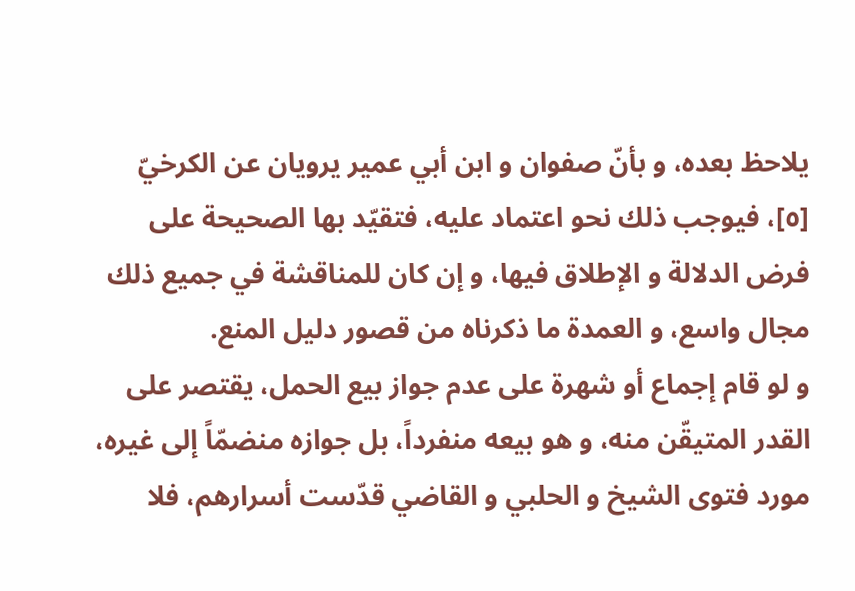يلاحظ بعده، و بأنّ صفوان و ابن أبي عمير يرويان عن الكرخيّ [٥]، فيوجب ذلك نحو اعتماد عليه، فتقيّد بها الصحيحة على فرض الدلالة و الإطلاق فيها، و إن كان للمناقشة في جميع ذلك مجال واسع، و العمدة ما ذكرناه من قصور دليل المنع.
و لو قام إجماع أو شهرة على عدم جواز بيع الحمل، يقتصر على القدر المتيقّن منه، و هو بيعه منفرداً، بل جوازه منضمّاً إلى غيره، مورد فتوى الشيخ و الحلبي و القاضي قدّست أسرارهم، فلا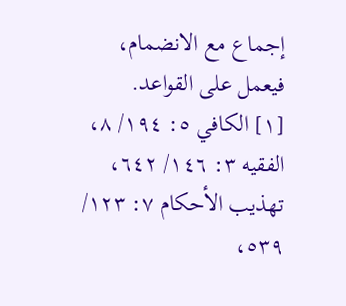إجماع مع الانضمام، فيعمل على القواعد.
[١] الكافي ٥: ١٩٤/ ٨، الفقيه ٣: ١٤٦/ ٦٤٢، تهذيب الأحكام ٧: ١٢٣/ ٥٣٩،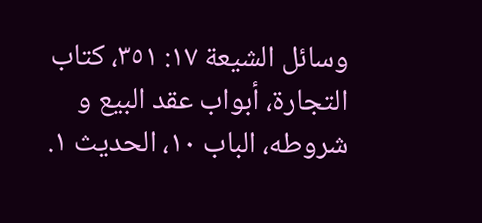وسائل الشيعة ١٧: ٣٥١، كتاب التجارة، أبواب عقد البيع و شروطه، الباب ١٠، الحديث ١.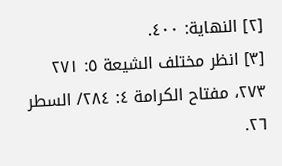[٢] النهاية: ٤٠٠.
[٣] انظر مختلف الشيعة ٥: ٢٧١ ٢٧٣، مفتاح الكرامة ٤: ٢٨٤/ السطر ٢٦.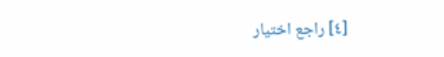[٤] راجع اختيار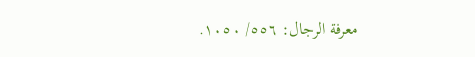معرفة الرجال: ٥٥٦/ ١٠٥٠.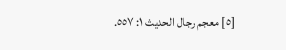[٥] معجم رجال الحديث ١: ٥٥٧.